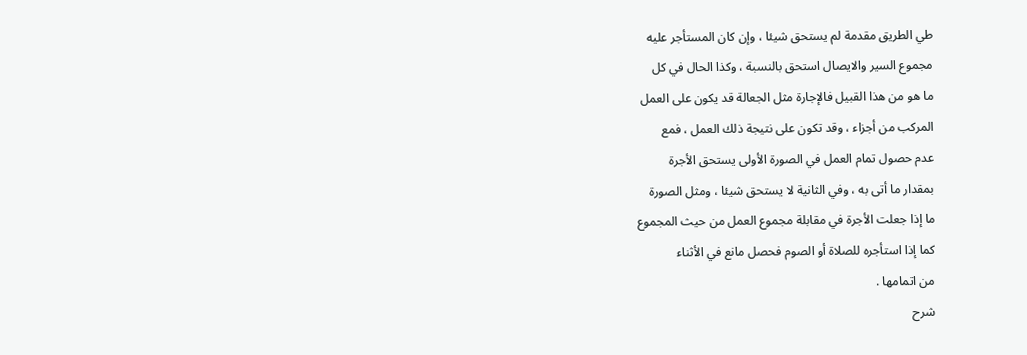طي الطريق مقدمة لم يستحق شيئا ، وإن كان المستأجر عليه
مجموع السير والايصال استحق بالنسبة ، وكذا الحال في كل
ما هو من هذا القبيل فالإجارة مثل الجعالة قد يكون على العمل
المركب من أجزاء ، وقد تكون على نتيجة ذلك العمل ، فمع
عدم حصول تمام العمل في الصورة الأولى يستحق الأجرة
بمقدار ما أتى به ، وفي الثانية لا يستحق شيئا ، ومثل الصورة
ما إذا جعلت الأجرة في مقابلة مجموع العمل من حيث المجموع
كما إذا استأجره للصلاة أو الصوم فحصل مانع في الأثناء
من اتمامها .
شرح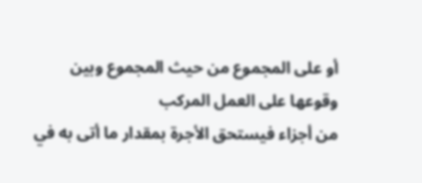أو على المجموع من حيث المجموع وبين وقوعها على العمل المركب
من أجزاء فيستحق الأجرة بمقدار ما أتى به في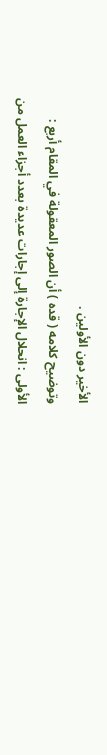الأخير دون الأولين .
وتوضيح كلامه ( قده ) أن الصور المعقولة في المقام أربع :
الأولى : انحلال الإجارة إلى إجارات عديدة بعدد أجزاء العمل من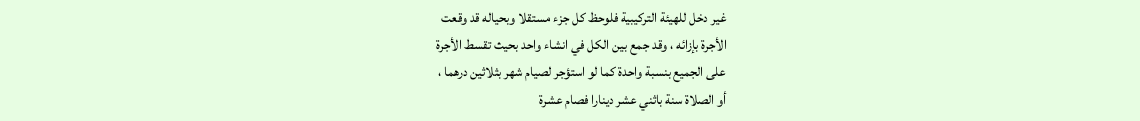غير دخل للهيئة التركيبية فلوحظ كل جزء مستقلا وبحياله قد وقعت
الأجرة بإزائه ، وقد جمع بين الكل في انشاء واحد بحيث تقسط الأجرة
على الجميع بنسبة واحدة كما لو استؤجر لصيام شهر بثلاثين درهما ،
أو الصلاة سنة باثني عشر دينارا فصام عشرة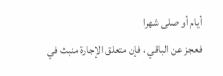أيام أو صلى شهرا
فعجز عن الباقي ، فإن متعلق الإجارة منبث في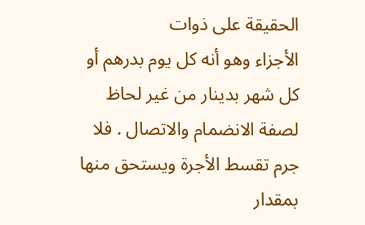الحقيقة على ذوات
الأجزاء وهو أنه كل يوم بدرهم أو كل شهر بدينار من غير لحاظ
لصفة الانضمام والاتصال . فلا جرم تقسط الأجرة ويستحق منها بمقدار